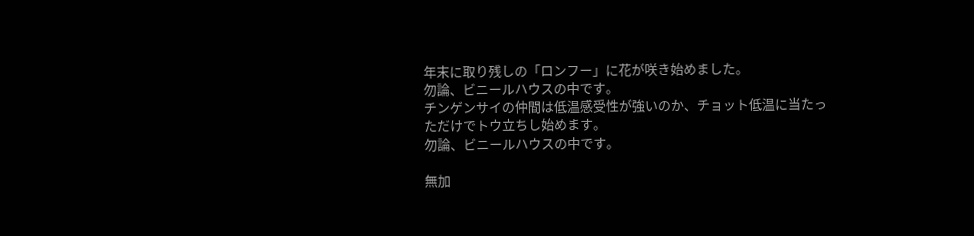年末に取り残しの「ロンフー」に花が咲き始めました。
勿論、ビニールハウスの中です。
チンゲンサイの仲間は低温感受性が強いのか、チョット低温に当たっただけでトウ立ちし始めます。
勿論、ビニールハウスの中です。

無加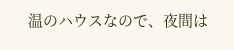温のハウスなので、夜間は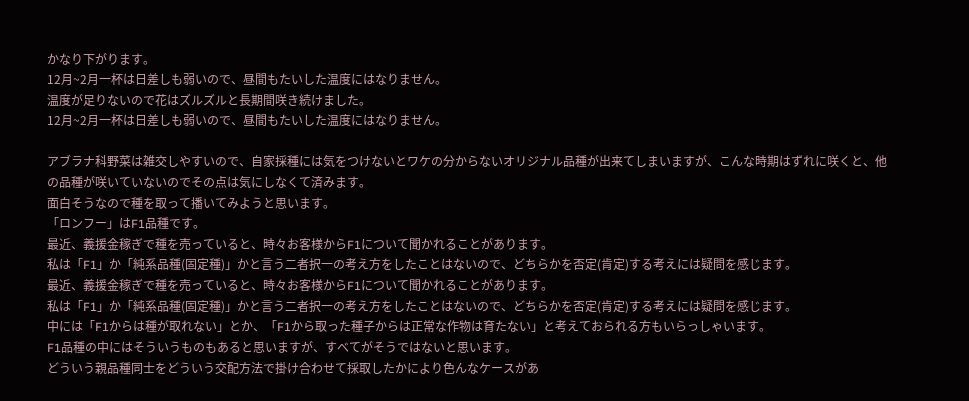かなり下がります。
12月~2月一杯は日差しも弱いので、昼間もたいした温度にはなりません。
温度が足りないので花はズルズルと長期間咲き続けました。
12月~2月一杯は日差しも弱いので、昼間もたいした温度にはなりません。

アブラナ科野菜は雑交しやすいので、自家採種には気をつけないとワケの分からないオリジナル品種が出来てしまいますが、こんな時期はずれに咲くと、他の品種が咲いていないのでその点は気にしなくて済みます。
面白そうなので種を取って播いてみようと思います。
「ロンフー」はF1品種です。
最近、義援金稼ぎで種を売っていると、時々お客様からF1について聞かれることがあります。
私は「F1」か「純系品種(固定種)」かと言う二者択一の考え方をしたことはないので、どちらかを否定(肯定)する考えには疑問を感じます。
最近、義援金稼ぎで種を売っていると、時々お客様からF1について聞かれることがあります。
私は「F1」か「純系品種(固定種)」かと言う二者択一の考え方をしたことはないので、どちらかを否定(肯定)する考えには疑問を感じます。
中には「F1からは種が取れない」とか、「F1から取った種子からは正常な作物は育たない」と考えておられる方もいらっしゃいます。
F1品種の中にはそういうものもあると思いますが、すべてがそうではないと思います。
どういう親品種同士をどういう交配方法で掛け合わせて採取したかにより色んなケースがあ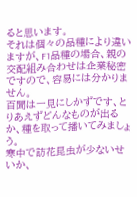ると思います。
それは個々の品種により違いますが、F1品種の場合、親の交配組み合わせは企業秘密ですので、容易には分かりません。
百聞は一見にしかずです、とりあえずどんなものが出るか、種を取って播いてみましょう。
寒中で訪花昆虫が少ないせいか、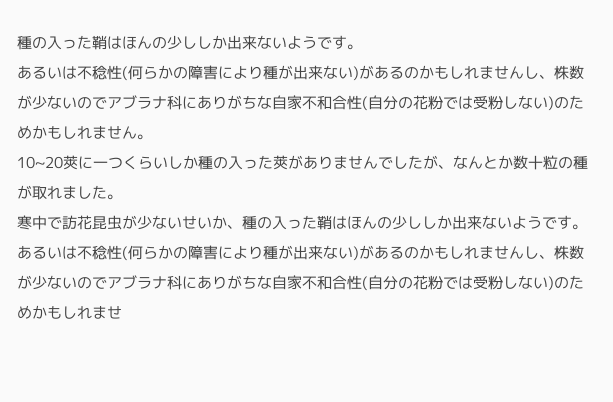種の入った鞘はほんの少ししか出来ないようです。
あるいは不稔性(何らかの障害により種が出来ない)があるのかもしれませんし、株数が少ないのでアブラナ科にありがちな自家不和合性(自分の花粉では受粉しない)のためかもしれません。
10~20莢に一つくらいしか種の入った莢がありませんでしたが、なんとか数十粒の種が取れました。
寒中で訪花昆虫が少ないせいか、種の入った鞘はほんの少ししか出来ないようです。
あるいは不稔性(何らかの障害により種が出来ない)があるのかもしれませんし、株数が少ないのでアブラナ科にありがちな自家不和合性(自分の花粉では受粉しない)のためかもしれませ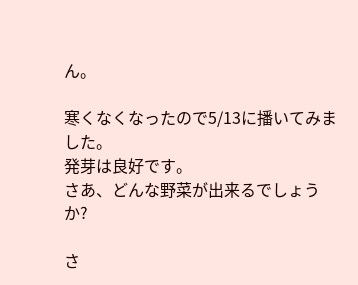ん。

寒くなくなったので5/13に播いてみました。
発芽は良好です。
さあ、どんな野菜が出来るでしょうか?

さ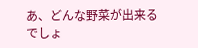あ、どんな野菜が出来るでしょ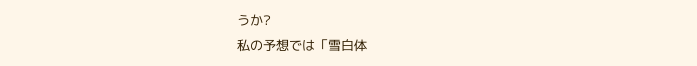うか?
私の予想では「雪白体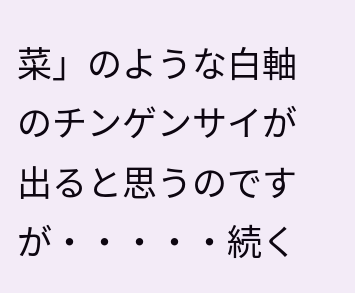菜」のような白軸のチンゲンサイが出ると思うのですが・・・・・続く